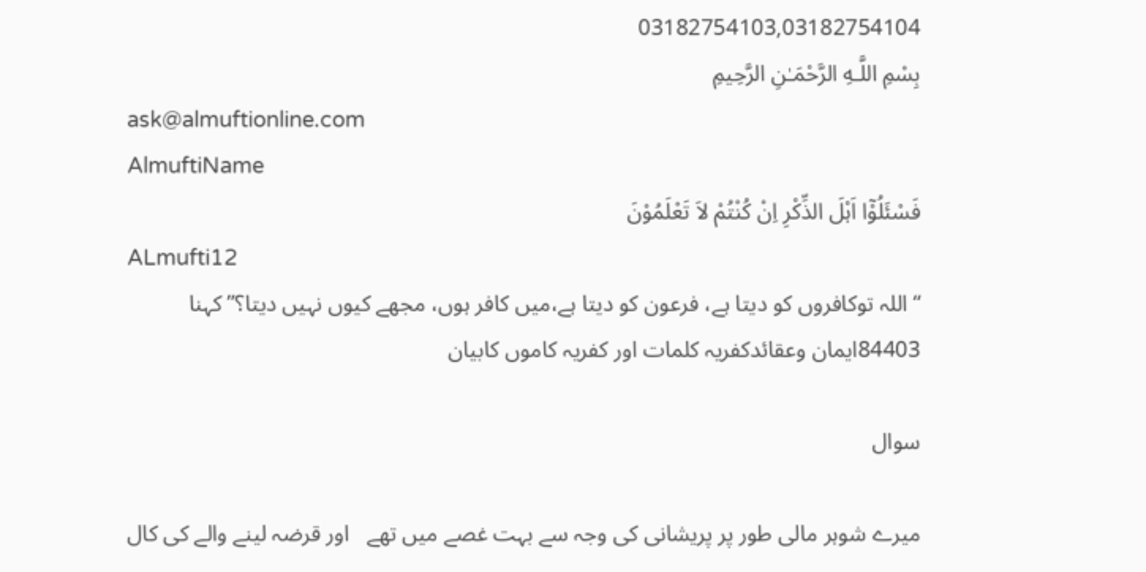03182754103,03182754104
بِسْمِ اللَّـهِ الرَّحْمَـٰنِ الرَّحِيمِ
ask@almuftionline.com
AlmuftiName
فَسْئَلُوْٓا اَہْلَ الذِّکْرِ اِنْ کُنْتُمْ لاَ تَعْلَمُوْنَ
ALmufti12
“اللہ توکافروں کو دیتا ہے، فرعون کو دیتا ہے،میں کافر ہوں، مجھے کیوں نہیں دیتا؟” کہنا
84403ایمان وعقائدکفریہ کلمات اور کفریہ کاموں کابیان

سوال

میرے شوہر مالی طور پر پریشانی کی وجہ سے بہت غصے میں تھے   اور قرضہ لینے والے کی کال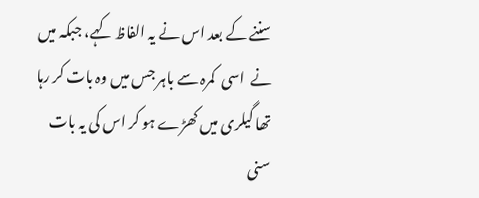سننے کے بعد اس نے یہ الفاظ کہے، جبکہ میں نے  اسی  کمرہ سے باہر جس میں وہ بات کر رہا تھا گیلری میں کھڑے ہو کر اس کی یہ بات سنی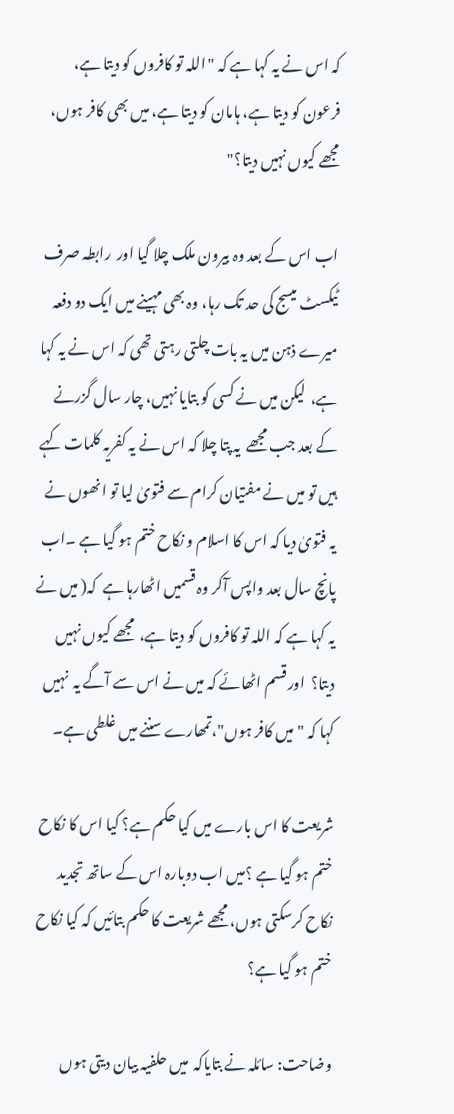کہ اس نے یہ کہا ہے کہ "اللہ تو کافروں کو دیتا ہے، فرعون کو دیتا ہے، ہامان کو دیتا ہے، میں بھی کافر ہوں، مجھے کیوں نہیں دیتا؟"

اب اس کے بعد وہ بیرون ملک چلا گیا اور  رابطہ صرف ٹیکسٹ میسج کی حد تک رہا، وہ بھی مہینے میں ایک دو دفعہ میرے ذہن میں یہ بات چلتی رہتی تھی کہ اس نے یہ کہا ہے،  لیکن میں نے کسی کو بتایا نہیں، چار سال گزرنے کے بعد جب مجھے  یہ پتا چلا کہ اس نے یہ کفریہ کلمات کہے ہیں تو میں نے مفتیان کرام سے فتویٰ لیا تو انھوں نے یہ فتویٰ دیا کہ اس کا اسلام و نکاح ختم ہو گیا ہے ۔اب پانچ سال بعد واپس آکر وہ قسمیں اٹھارہا ہے  کہ( میں نے یہ کہا ہے کہ اللہ تو کافروں کو دیتا ہے،  مجھے کیوں نہیں دیتا؟  اور قسم اٹھائے کہ میں نے اس سے آگے یہ  نہیں کہا کہ "میں کافر ہوں"،تمھارے سننے میں غلطی ہے۔

شریعت کا اس بارے میں کیا حکم ہے؟ کیا اس کا نکاح ختم ہو گیا ہے ؟میں اب دوبارہ اس کے ساتھ تجدید نکاح کرسکتی ہوں، مجھے شریعت کا حکم بتائیں کہ کیا نکاح ختم ہو گیا ہے؟

وضاحت: سائلہ نے بتایاکہ  میں حلفیہ بیان دیتی ہوں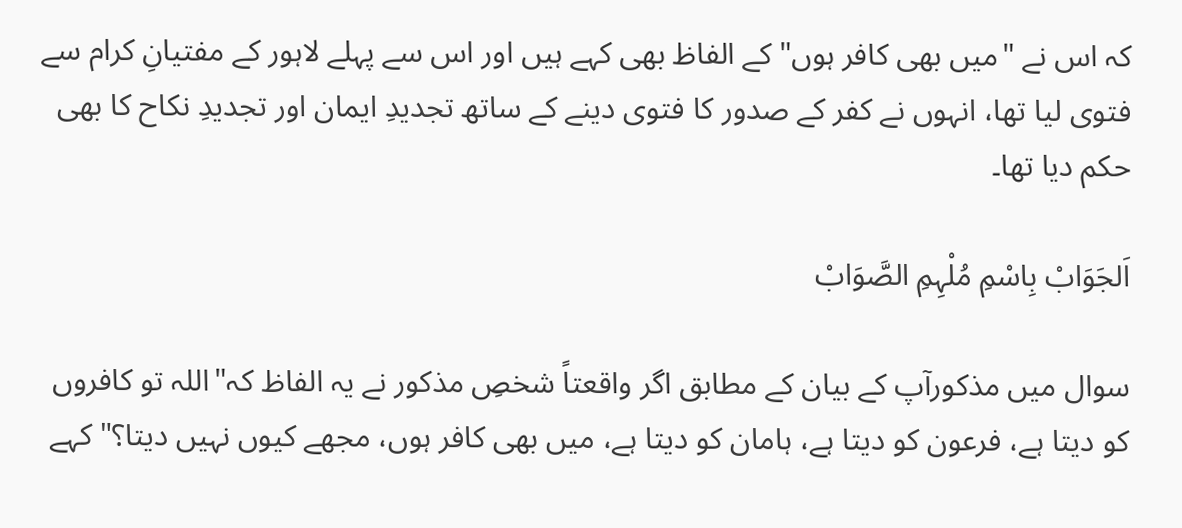کہ اس نے "میں بھی کافر ہوں" کے الفاظ بھی کہے ہیں اور اس سے پہلے لاہور کے مفتیانِ کرام سے فتوی لیا تھا، انہوں نے کفر کے صدور کا فتوی دینے کے ساتھ تجدیدِ ایمان اور تجدیدِ نکاح کا بھی حکم دیا تھا۔

اَلجَوَابْ بِاسْمِ مُلْہِمِ الصَّوَابْ

سوال میں مذکورآپ کے بیان کے مطابق اگر واقعتاً شخصِ مذکور نے یہ الفاظ کہ"اللہ تو کافروں کو دیتا ہے، فرعون کو دیتا ہے، ہامان کو دیتا ہے، میں بھی کافر ہوں، مجھے کیوں نہیں دیتا؟" کہے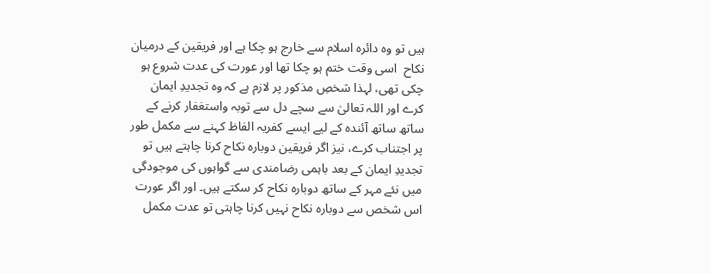ہیں تو وہ دائرہ اسلام سے خارج ہو چکا ہے اور فریقین کے درمیان نکاح  اسی وقت ختم ہو چکا تھا اور عورت کی عدت شروع ہو چکی تھی، لہذا شخصِ مذکور پر لازم ہے کہ وہ تجدیدِ ایمان کرے اور اللہ تعالیٰ سے سچے دل سے توبہ واستغفار کرنے کے ساتھ ساتھ آئندہ کے لیے ایسے کفریہ الفاظ کہنے سے مکمل طور پر اجتناب کرے، نیز اگر فریقین دوبارہ نکاح کرنا چاہتے ہیں تو تجدیدِ ایمان کے بعد باہمی رضامندی سے گواہوں کی موجودگی میں نئے مہر کے ساتھ دوبارہ نکاح کر سکتے ہیں۔ اور اگر عورت اس شخص سے دوبارہ نکاح نہیں کرنا چاہتی تو عدت مکمل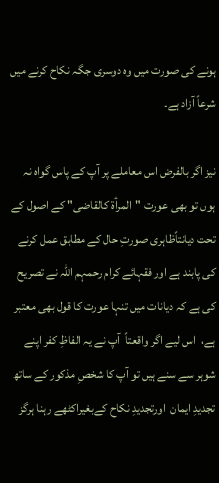ہونے کی صورت میں وہ دوسری جگہ نکاح کرنے میں شرعاً آزاد ہے۔

نیز اگر بالفرض اس معاملے پر آپ کے پاس گواہ نہ ہوں تو بھی عورت "المرٲة کالقاضی" کے اصول کے تحت دیانتاًظاہری صورتِ حال کے مطابق عمل کرنے کی پابند ہے اور فقہائے کرام رحمہم اللہ نے تصریح کی ہے کہ دیانات میں تنہا عورت کا قول بھی معتبر ہے،  اس لیے اگر واقعتاً  آپ نے یہ الفاظِ کفر اپنے شوہر سے سنے ہیں تو آپ کا شخصِ مذکور کے ساتھ تجدیدِ ایمان  اورتجدیدِ نکاح کےبغیراکٹھے رہنا ہرگز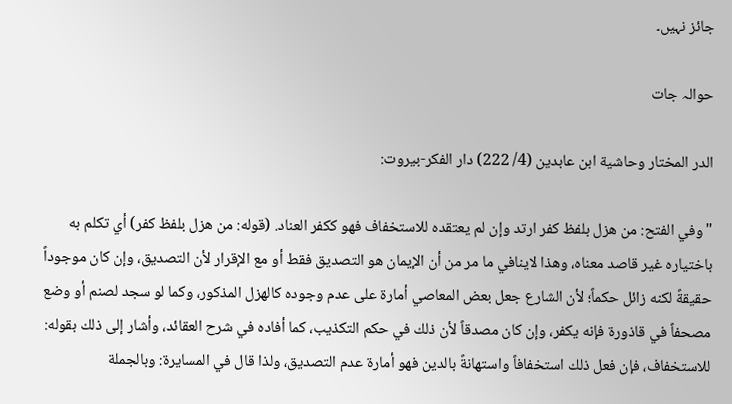جائز نہیں۔

حوالہ جات

الدر المختار وحاشية ابن عابدين (4/ 222) دار الفكر-بيروت:

"وفي الفتح: من هزل بلفظ كفر ارتد وإن لم يعتقده للاستخفاف فهو ككفر العناد. (قوله: من هزل بلفظ كفر) أي تكلم به باختياره غير قاصد معناه، وهذا لاينافي ما مر من أن الإيمان هو التصديق فقط أو مع الإقرار لأن التصديق، وإن كان موجوداً حقيقةً لكنه زائل حكماً؛ لأن الشارع جعل بعض المعاصي أمارة على عدم وجوده كالهزل المذكور، وكما لو سجد لصنم أو وضع مصحفاً في قاذورة فإنه يكفر، وإن كان مصدقاً لأن ذلك في حكم التكذيب، كما أفاده في شرح العقائد، وأشار إلى ذلك بقوله: للاستخفاف، فإن فعل ذلك استخفافاً واستهانةً بالدين فهو أمارة عدم التصديق، ولذا قال في المسايرة: وبالجملة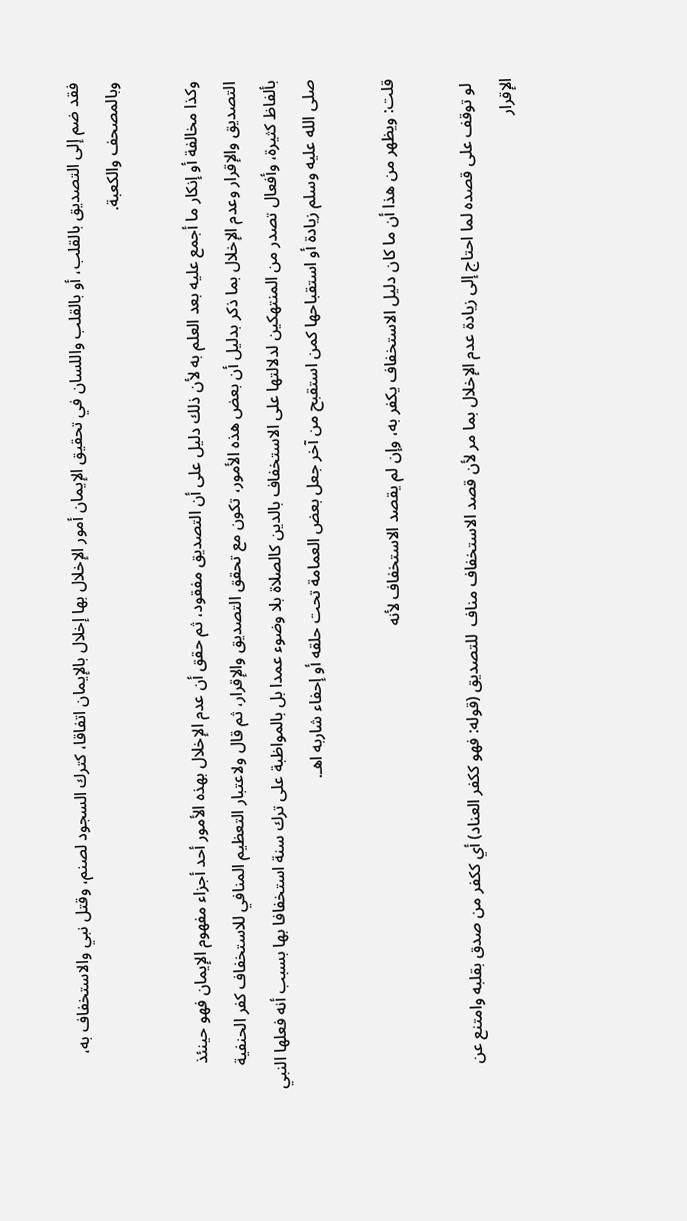فقد ضم إلى التصديق بالقلب، أو بالقلب واللسان في تحقيق الإيمان أمور الإخلال بها إخلال بالإيمان اتفاقا، كترك السجود لصنم، وقتل نبي والاستخفاف به، وبالمصحف والكعبة.

وكذا مخالفة أو إنكار ما أجمع عليه بعد العلم به لأن ذلك دليل على أن التصديق مفقود، ثم حقق أن عدم الإخلال بهذه الأمور أحد أجزاء مفهوم الإيمان فهو حينئذ التصديق والإقرار وعدم الإخلال بما ذكر بدليل أن بعض هذه الأمور، تكون مع تحقق التصديق والإقرار، ثم قال ولاعتبار التعظيم المنافي للاستخفاف كفر الحنفية بألفاظ كثيرة، وأفعال تصدر من المنتهكين لدلالتها على الاستخفاف بالدين كالصلاة بلا وضوء عمدا بل بالمواظبة على ترك سنة استخفافا بها بسبب أنه فعلها النبي صلى الله عليه وسلم زيادة أو استقباحها كمن استقبح من آخر جعل بعض العمامة تحت حلقه أو إحفاء شاربه اهـ.

قلت: ويظهر من هذا أن ما كان دليل الاستخفاف يكفر به، وإن لم يقصد الاستخفاف لأنه

 لو توقف على قصده لما احتاج إلى زيادة عدم الإخلال بما مر لأن قصد الاستخفاف مناف  للتصديق (قوله: فهو ككفر العناد) أي ككفر من صدق بقلبه وامتنع عن الإقرار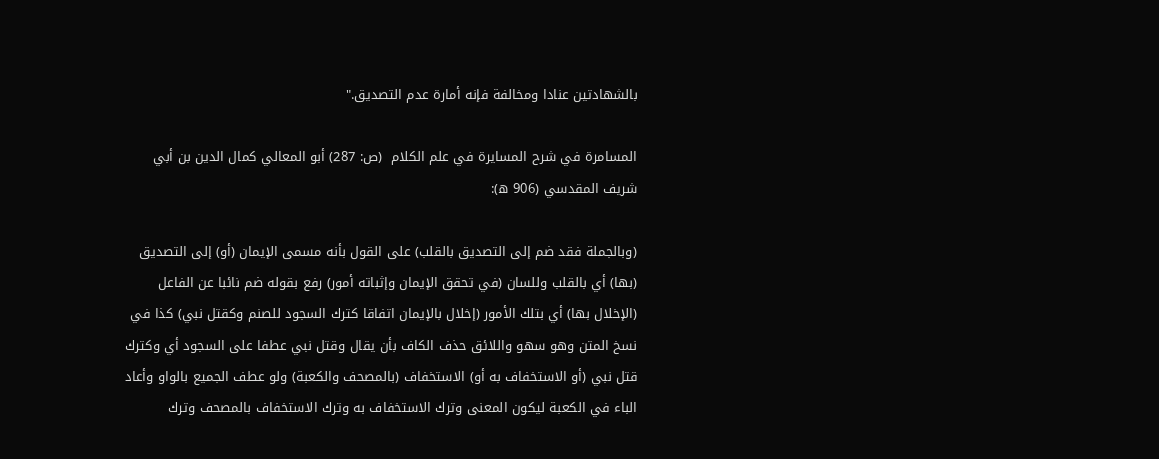بالشهادتين عنادا ومخالفة فإنه أمارة عدم التصديق."

المسامرة في شرح المسايرة في علم الكلام  (ص: 287) أبو المعالي كمال الدين بن أبي شريف المقدسي (906 ھ):

(وبالجملة فقد ضم إلى التصديق بالقلب) على القول بأنه مسمى الإيمان (أو) إلى التصديق (بها) أي بالقلب وللسان (في تحقق الإيمان وإثباته أمور) رفع بقوله ضم نائبا عن الفاعل (الإخلال بها) أي بتلك الأمور (إخلال بالإيمان اتفاقا كترك السجود للصنم وكقتل نبي) كذا في نسخ المتن وهو سهو واللائق حذف الكاف بأن يقال وقتل نبي عطفا على السجود أي وكترك قتل نبي (أو الاستخفاف به أو) الاستخفاف (بالمصحف والكعبة) ولو عطف الجميع بالواو وأعاد الباء في الكعبة ليكون المعنى وترك الاستخفاف به وترك الاستخفاف بالمصحف وترك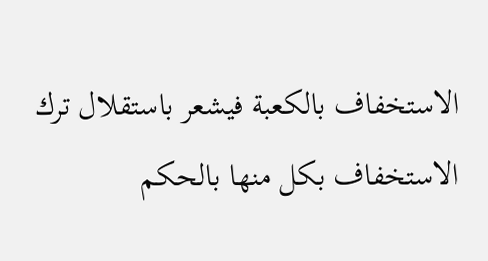الاستخفاف بالكعبة فيشعر باستقلال ترك الاستخفاف بكل منها بالحكم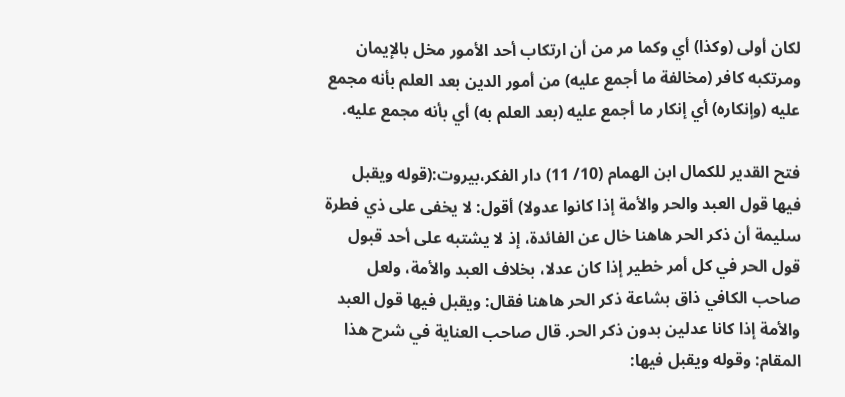لكان أولى (وكذا) أي وكما مر من أن ارتكاب أحد الأمور مخل بالإيمان ومرتكبه كافر (مخالفة ما أجمع عليه) من أمور الدين بعد العلم بأنه مجمع عليه (وإنكاره) أي إنكار ما أجمع عليه (بعد العلم به) أي بأنه مجمع عليه.

فتح القدير للكمال ابن الهمام (10/ 11) دار الفكر،بيروت:(قوله ويقبل فيها قول العبد والحر والأمة إذا كانوا عدولا) أقول: لا يخفى على ذي فطرة سليمة أن ذكر الحر هاهنا خال عن الفائدة، إذ لا يشتبه على أحد قبول قول الحر في كل أمر خطير إذا كان عدلا، بخلاف العبد والأمة، ولعل صاحب الكافي ذاق بشاعة ذكر الحر هاهنا فقال: ويقبل فيها قول العبد والأمة إذا كانا عدلين بدون ذكر الحر. قال صاحب العناية في شرح هذا المقام: وقوله ويقبل فيها: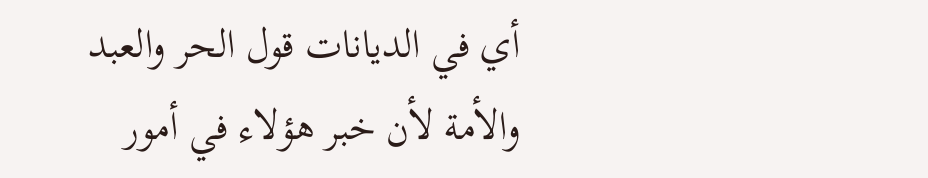أي في الديانات قول الحر والعبد والأمة لأن خبر هؤلاء في أمور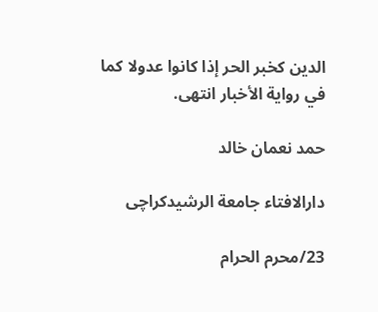الدين كخبر الحر إذا كانوا عدولا كما في رواية الأخبار انتهى.

حمد نعمان خالد

دارالافتاء جامعة الرشیدکراچی

23/محرم الحرام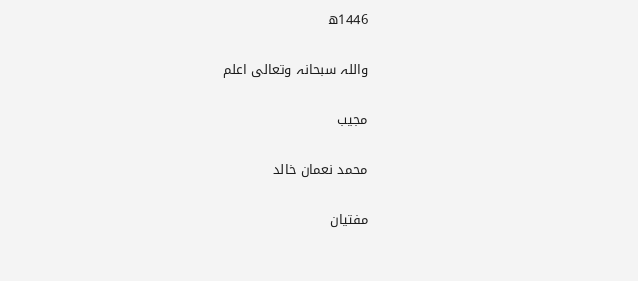1446ھ

واللہ سبحانہ وتعالی اعلم

مجیب

محمد نعمان خالد

مفتیان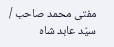مفتی محمد صاحب / سیّد عابد شاہ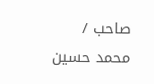صاحب / محمد حسین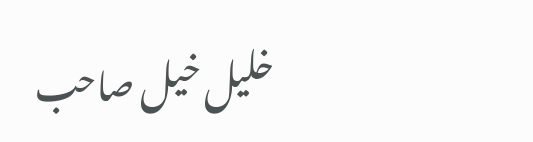خلیل خیل صاحب